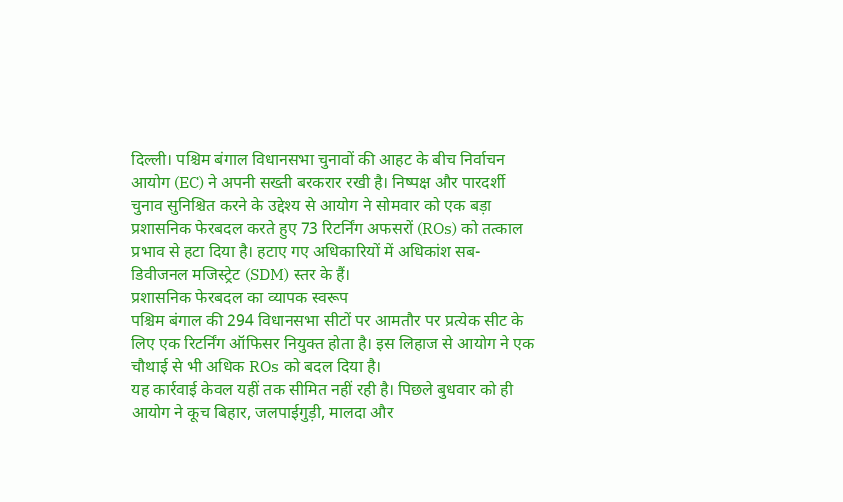दिल्ली। पश्चिम बंगाल विधानसभा चुनावों की आहट के बीच निर्वाचन आयोग (EC) ने अपनी सख्ती बरकरार रखी है। निष्पक्ष और पारदर्शी चुनाव सुनिश्चित करने के उद्देश्य से आयोग ने सोमवार को एक बड़ा प्रशासनिक फेरबदल करते हुए 73 रिटर्निंग अफसरों (ROs) को तत्काल प्रभाव से हटा दिया है। हटाए गए अधिकारियों में अधिकांश सब-डिवीजनल मजिस्ट्रेट (SDM) स्तर के हैं।
प्रशासनिक फेरबदल का व्यापक स्वरूप
पश्चिम बंगाल की 294 विधानसभा सीटों पर आमतौर पर प्रत्येक सीट के लिए एक रिटर्निंग ऑफिसर नियुक्त होता है। इस लिहाज से आयोग ने एक चौथाई से भी अधिक ROs को बदल दिया है।
यह कार्रवाई केवल यहीं तक सीमित नहीं रही है। पिछले बुधवार को ही आयोग ने कूच बिहार, जलपाईगुड़ी, मालदा और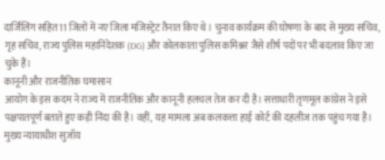दार्जिलिंग सहित 11 जिलों में नए जिला मजिस्ट्रेट तैनात किए थे। चुनाव कार्यक्रम की घोषणा के बाद से मुख्य सचिव, गृह सचिव, राज्य पुलिस महानिदेशक (DG) और कोलकाता पुलिस कमिश्नर जैसे शीर्ष पदों पर भी बदलाव किए जा चुके हैं।
कानूनी और राजनीतिक घमासान
आयोग के इस कदम ने राज्य में राजनीतिक और कानूनी हलचल तेज कर दी है। सत्ताधारी तृणमूल कांग्रेस ने इसे पक्षपातपूर्ण बताते हुए कड़ी निंदा की है। वहीं, यह मामला अब कलकत्ता हाई कोर्ट की दहलीज तक पहुंच गया है।
मुख्य न्यायाधीश सुजॉय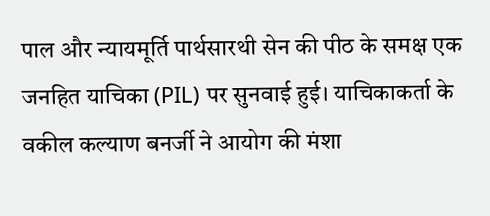पाल और न्यायमूर्ति पार्थसारथी सेन की पीठ के समक्ष एक जनहित याचिका (PIL) पर सुनवाई हुई। याचिकाकर्ता के वकील कल्याण बनर्जी ने आयोग की मंशा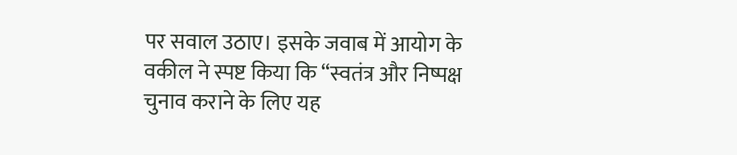पर सवाल उठाए। इसके जवाब में आयोग के वकील ने स्पष्ट किया कि “स्वतंत्र और निष्पक्ष चुनाव कराने के लिए यह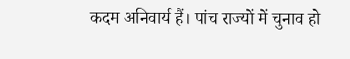कदम अनिवार्य हैं। पांच राज्यों में चुनाव हो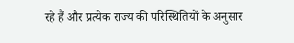रहे हैं और प्रत्येक राज्य की परिस्थितियों के अनुसार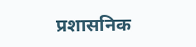प्रशासनिक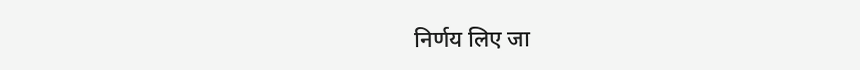निर्णय लिए जा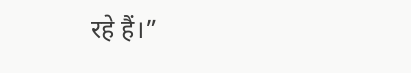रहे हैं।”